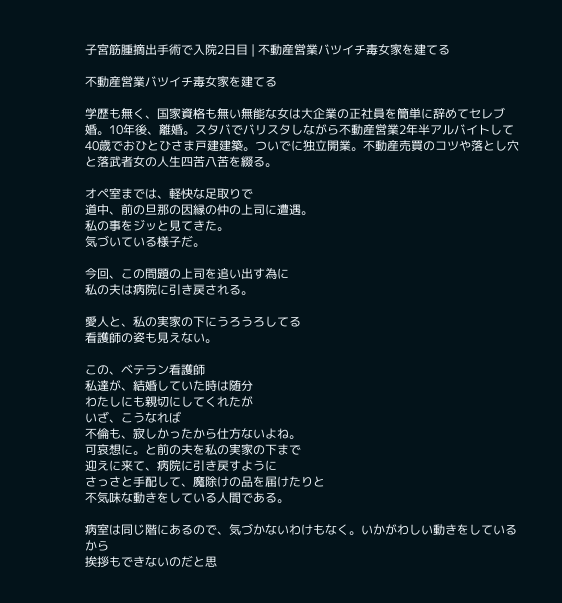子宮筋腫摘出手術で入院2日目 | 不動産営業バツイチ毒女家を建てる

不動産営業バツイチ毒女家を建てる

学歴も無く、国家資格も無い無能な女は大企業の正社員を簡単に辞めてセレブ婚。10年後、離婚。スタバでバリスタしながら不動産営業2年半アルバイトして40歳でおひとひさま戸建建築。ついでに独立開業。不動産売買のコツや落とし穴と落武者女の人生四苦八苦を綴る。

オペ室までは、軽快な足取りで
道中、前の旦那の因縁の仲の上司に遭遇。
私の事をジッと見てきた。
気づいている様子だ。

今回、この問題の上司を追い出す為に
私の夫は病院に引き戻される。

愛人と、私の実家の下にうろうろしてる
看護師の姿も見えない。

この、ベテラン看護師
私達が、結婚していた時は随分
わたしにも親切にしてくれたが
いざ、こうなれば
不倫も、寂しかったから仕方ないよね。
可哀想に。と前の夫を私の実家の下まで
迎えに来て、病院に引き戻すように
さっさと手配して、魔除けの品を届けたりと
不気味な動きをしている人間である。

病室は同じ階にあるので、気づかないわけもなく。いかがわしい動きをしているから
挨拶もできないのだと思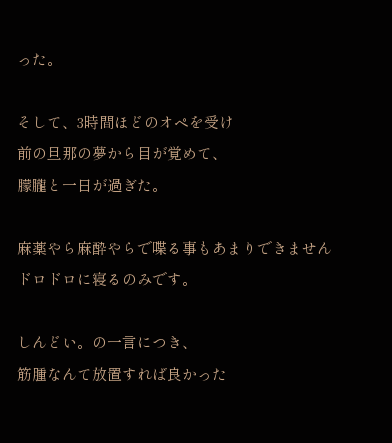った。

そして、3時間ほどのオペを受け
前の旦那の夢から目が覚めて、
朦朧と一日が過ぎた。

麻薬やら麻酔やらで喋る事もあまりできません
ドロドロに寝るのみです。

しんどい。の一言につき、
筋腫なんて放置すれば良かった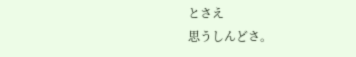とさえ
思うしんどさ。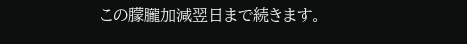この朦朧加減翌日まで続きます。